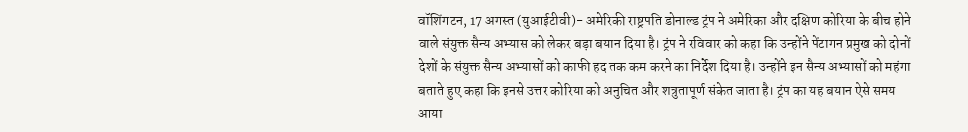वॉशिंगटन, 17 अगस्त (युआईटीवी)- अमेरिकी राष्ट्रपति डोनाल्ड ट्रंप ने अमेरिका और दक्षिण कोरिया के बीच होने वाले संयुक्त सैन्य अभ्यास को लेकर बड़ा बयान दिया है। ट्रंप ने रविवार को कहा कि उन्होंने पेंटागन प्रमुख को दोनों देशों के संयुक्त सैन्य अभ्यासों को काफी हद तक कम करने का निर्देश दिया है। उन्होंने इन सैन्य अभ्यासों को महंगा बताते हुए कहा कि इनसे उत्तर कोरिया को अनुचित और शत्रुतापूर्ण संकेत जाता है। ट्रंप का यह बयान ऐसे समय आया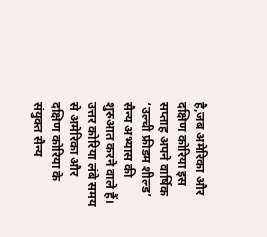है,जब अमेरिका और दक्षिण कोरिया इस सप्ताह अपने वार्षिक ‘उल्ची फ्रीडम शील्ड’ सैन्य अभ्यास की शुरुआत करने वाले हैं।
उत्तर कोरिया लंबे समय से अमेरिका और दक्षिण कोरिया के संयुक्त सैन्य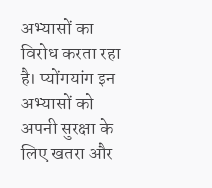अभ्यासों का विरोध करता रहा है। प्योंगयांग इन अभ्यासों को अपनी सुरक्षा के लिए खतरा और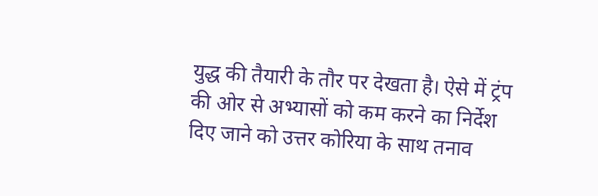युद्ध की तैयारी के तौर पर देखता है। ऐसे में ट्रंप की ओर से अभ्यासों को कम करने का निर्देश दिए जाने को उत्तर कोरिया के साथ तनाव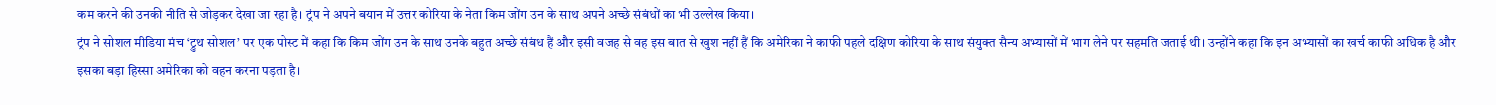कम करने की उनकी नीति से जोड़कर देखा जा रहा है। ट्रंप ने अपने बयान में उत्तर कोरिया के नेता किम जोंग उन के साथ अपने अच्छे संबंधों का भी उल्लेख किया।
ट्रंप ने सोशल मीडिया मंच ‘ट्रुथ सोशल’ पर एक पोस्ट में कहा कि किम जोंग उन के साथ उनके बहुत अच्छे संबंध हैं और इसी वजह से वह इस बात से खुश नहीं हैं कि अमेरिका ने काफी पहले दक्षिण कोरिया के साथ संयुक्त सैन्य अभ्यासों में भाग लेने पर सहमति जताई थी। उन्होंने कहा कि इन अभ्यासों का खर्च काफी अधिक है और इसका बड़ा हिस्सा अमेरिका को वहन करना पड़ता है।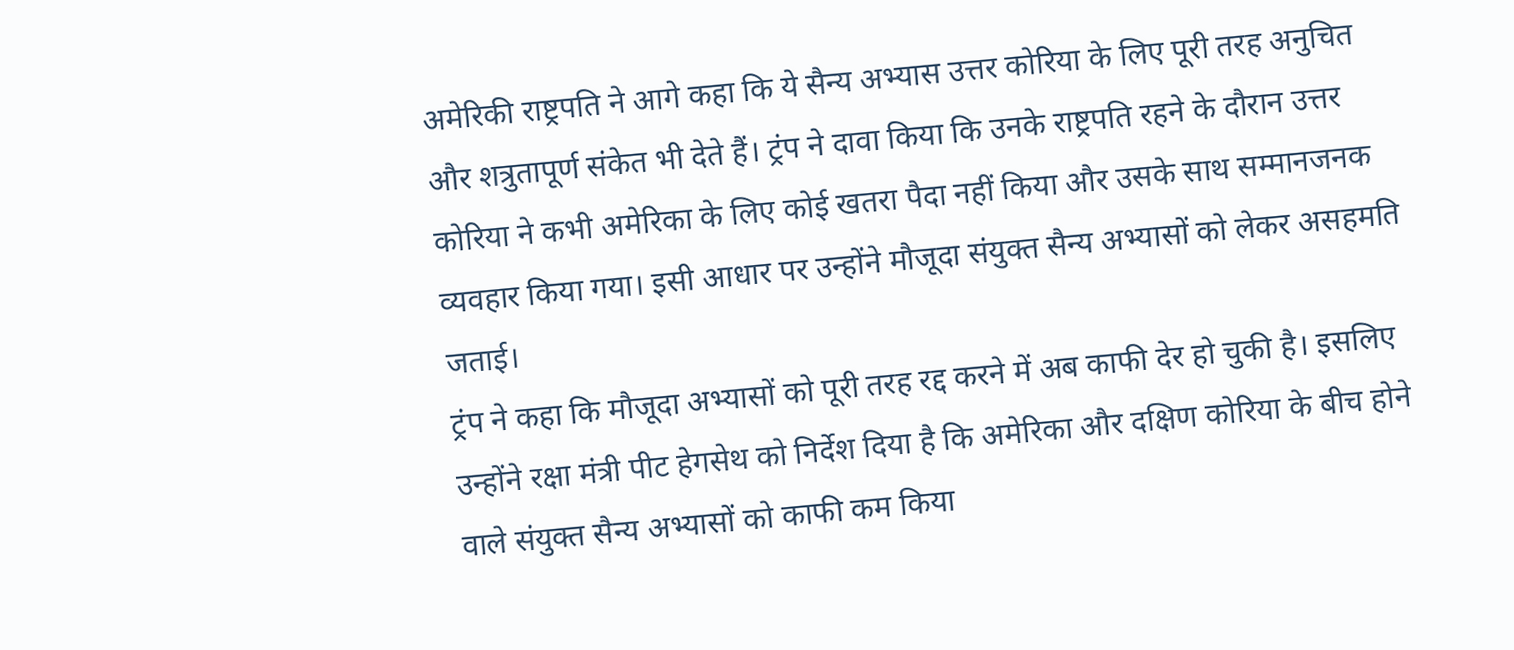अमेरिकी राष्ट्रपति ने आगे कहा कि ये सैन्य अभ्यास उत्तर कोरिया के लिए पूरी तरह अनुचित और शत्रुतापूर्ण संकेत भी देते हैं। ट्रंप ने दावा किया कि उनके राष्ट्रपति रहने के दौरान उत्तर कोरिया ने कभी अमेरिका के लिए कोई खतरा पैदा नहीं किया और उसके साथ सम्मानजनक व्यवहार किया गया। इसी आधार पर उन्होंने मौजूदा संयुक्त सैन्य अभ्यासों को लेकर असहमति जताई।
ट्रंप ने कहा कि मौजूदा अभ्यासों को पूरी तरह रद्द करने में अब काफी देर हो चुकी है। इसलिए उन्होंने रक्षा मंत्री पीट हेगसेथ को निर्देश दिया है कि अमेरिका और दक्षिण कोरिया के बीच होने वाले संयुक्त सैन्य अभ्यासों को काफी कम किया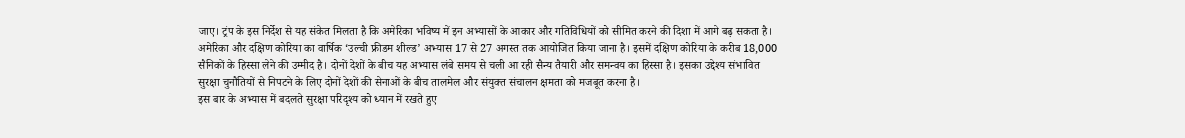जाए। ट्रंप के इस निर्देश से यह संकेत मिलता है कि अमेरिका भविष्य में इन अभ्यासों के आकार और गतिविधियों को सीमित करने की दिशा में आगे बढ़ सकता है।
अमेरिका और दक्षिण कोरिया का वार्षिक ‘उल्ची फ्रीडम शील्ड’ अभ्यास 17 से 27 अगस्त तक आयोजित किया जाना है। इसमें दक्षिण कोरिया के करीब 18,000 सैनिकों के हिस्सा लेने की उम्मीद है। दोनों देशों के बीच यह अभ्यास लंबे समय से चली आ रही सैन्य तैयारी और समन्वय का हिस्सा है। इसका उद्देश्य संभावित सुरक्षा चुनौतियों से निपटने के लिए दोनों देशों की सेनाओं के बीच तालमेल और संयुक्त संचालन क्षमता को मजबूत करना है।
इस बार के अभ्यास में बदलते सुरक्षा परिदृश्य को ध्यान में रखते हुए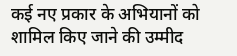कई नए प्रकार के अभियानों को शामिल किए जाने की उम्मीद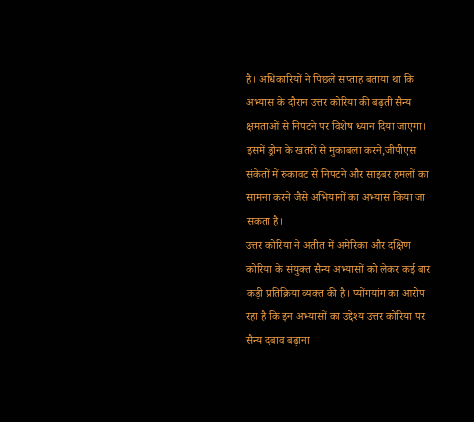है। अधिकारियों ने पिछले सप्ताह बताया था कि अभ्यास के दौरान उत्तर कोरिया की बढ़ती सैन्य क्षमताओं से निपटने पर विशेष ध्यान दिया जाएगा। इसमें ड्रोन के खतरों से मुकाबला करने,जीपीएस संकेतों में रुकावट से निपटने और साइबर हमलों का सामना करने जैसे अभियानों का अभ्यास किया जा सकता है।
उत्तर कोरिया ने अतीत में अमेरिका और दक्षिण कोरिया के संयुक्त सैन्य अभ्यासों को लेकर कई बार कड़ी प्रतिक्रिया व्यक्त की है। प्योंगयांग का आरोप रहा है कि इन अभ्यासों का उद्देश्य उत्तर कोरिया पर सैन्य दबाव बढ़ाना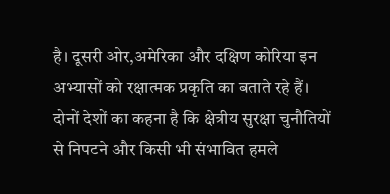है। दूसरी ओर,अमेरिका और दक्षिण कोरिया इन अभ्यासों को रक्षात्मक प्रकृति का बताते रहे हैं। दोनों देशों का कहना है कि क्षेत्रीय सुरक्षा चुनौतियों से निपटने और किसी भी संभावित हमले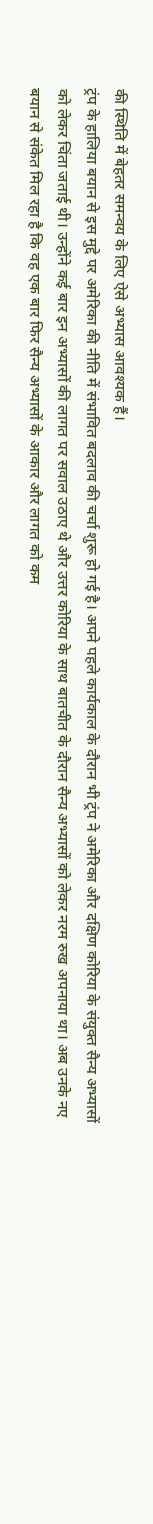की स्थिति में बेहतर समन्वय के लिए ऐसे अभ्यास आवश्यक हैं।
ट्रंप के हालिया बयान से इस मुद्दे पर अमेरिका की नीति में संभावित बदलाव की चर्चा शुरू हो गई है। अपने पहले कार्यकाल के दौरान भी ट्रंप ने अमेरिका और दक्षिण कोरिया के संयुक्त सैन्य अभ्यासों को लेकर चिंता जताई थी। उन्होंने कई बार इन अभ्यासों की लागत पर सवाल उठाए थे और उत्तर कोरिया के साथ बातचीत के दौरान सैन्य अभ्यासों को लेकर नरम रुख अपनाया था। अब उनके नए बयान से संकेत मिल रहा है कि वह एक बार फिर सैन्य अभ्यासों के आकार और लागत को कम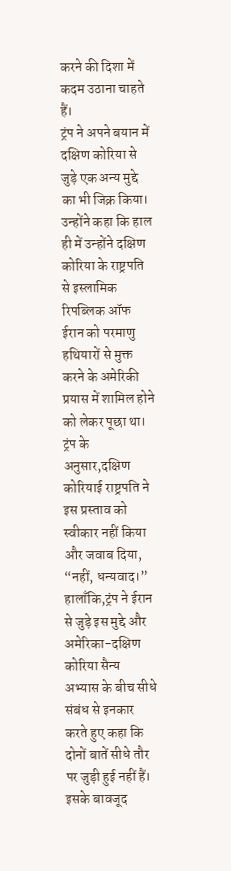करने की दिशा में कदम उठाना चाहते हैं।
ट्रंप ने अपने बयान में दक्षिण कोरिया से जुड़े एक अन्य मुद्दे का भी जिक्र किया। उन्होंने कहा कि हाल ही में उन्होंने दक्षिण कोरिया के राष्ट्रपति से इस्लामिक रिपब्लिक ऑफ ईरान को परमाणु हथियारों से मुक्त करने के अमेरिकी प्रयास में शामिल होने को लेकर पूछा था। ट्रंप के अनुसार,दक्षिण कोरियाई राष्ट्रपति ने इस प्रस्ताव को स्वीकार नहीं किया और जवाब दिया, “नहीं, धन्यवाद।”
हालाँकि,ट्रंप ने ईरान से जुड़े इस मुद्दे और अमेरिका-दक्षिण कोरिया सैन्य अभ्यास के बीच सीधे संबंध से इनकार करते हुए कहा कि दोनों बातें सीधे तौर पर जुड़ी हुई नहीं हैं। इसके बावजूद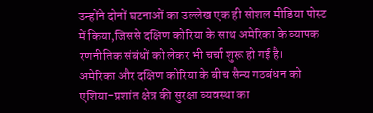उन्होंने दोनों घटनाओं का उल्लेख एक ही सोशल मीडिया पोस्ट में किया,जिससे दक्षिण कोरिया के साथ अमेरिका के व्यापक रणनीतिक संबंधों को लेकर भी चर्चा शुरू हो गई है।
अमेरिका और दक्षिण कोरिया के बीच सैन्य गठबंधन को एशिया-प्रशांत क्षेत्र की सुरक्षा व्यवस्था का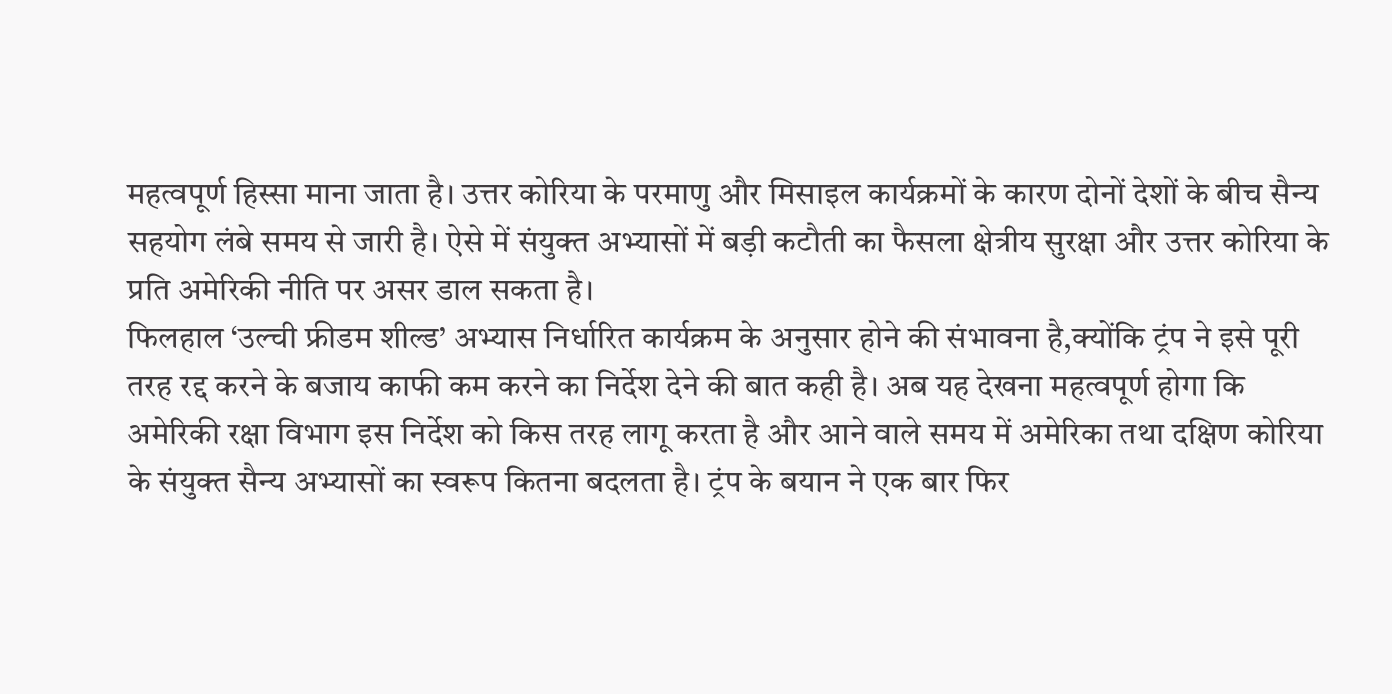महत्वपूर्ण हिस्सा माना जाता है। उत्तर कोरिया के परमाणु और मिसाइल कार्यक्रमों के कारण दोनों देशों के बीच सैन्य सहयोग लंबे समय से जारी है। ऐसे में संयुक्त अभ्यासों में बड़ी कटौती का फैसला क्षेत्रीय सुरक्षा और उत्तर कोरिया के प्रति अमेरिकी नीति पर असर डाल सकता है।
फिलहाल ‘उल्ची फ्रीडम शील्ड’ अभ्यास निर्धारित कार्यक्रम के अनुसार होने की संभावना है,क्योंकि ट्रंप ने इसे पूरी तरह रद्द करने के बजाय काफी कम करने का निर्देश देने की बात कही है। अब यह देखना महत्वपूर्ण होगा कि अमेरिकी रक्षा विभाग इस निर्देश को किस तरह लागू करता है और आने वाले समय में अमेरिका तथा दक्षिण कोरिया के संयुक्त सैन्य अभ्यासों का स्वरूप कितना बदलता है। ट्रंप के बयान ने एक बार फिर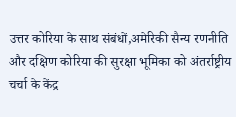उत्तर कोरिया के साथ संबंधों,अमेरिकी सैन्य रणनीति और दक्षिण कोरिया की सुरक्षा भूमिका को अंतर्राष्ट्रीय चर्चा के केंद्र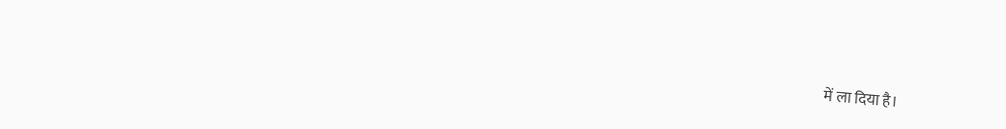में ला दिया है।